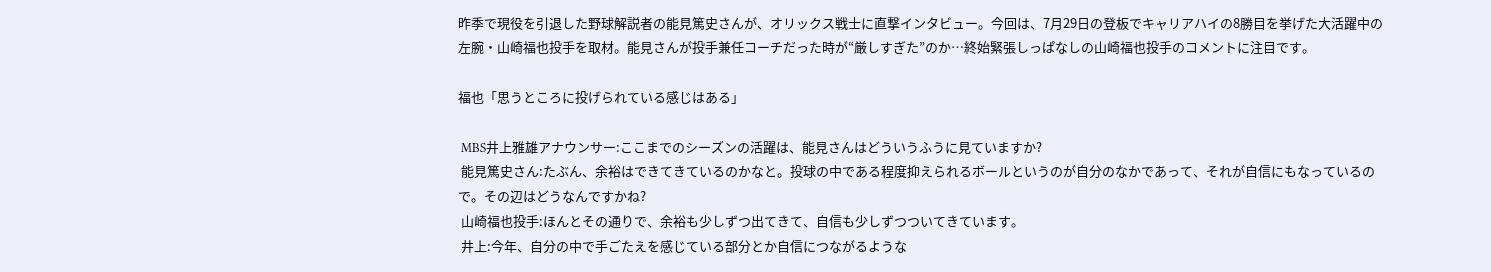昨季で現役を引退した野球解説者の能見篤史さんが、オリックス戦士に直撃インタビュー。今回は、7月29日の登板でキャリアハイの8勝目を挙げた大活躍中の左腕・山崎福也投手を取材。能見さんが投手兼任コーチだった時が“厳しすぎた”のか…終始緊張しっぱなしの山崎福也投手のコメントに注目です。

福也「思うところに投げられている感じはある」

 MBS井上雅雄アナウンサー:ここまでのシーズンの活躍は、能見さんはどういうふうに見ていますか?
 能見篤史さん:たぶん、余裕はできてきているのかなと。投球の中である程度抑えられるボールというのが自分のなかであって、それが自信にもなっているので。その辺はどうなんですかね?
 山崎福也投手:ほんとその通りで、余裕も少しずつ出てきて、自信も少しずつついてきています。
 井上:今年、自分の中で手ごたえを感じている部分とか自信につながるような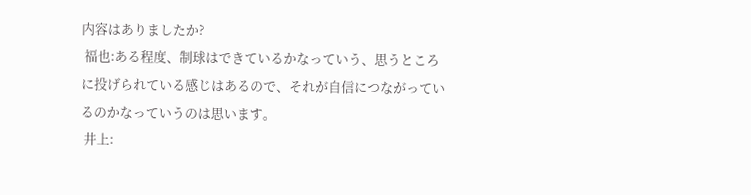内容はありましたか?
 福也:ある程度、制球はできているかなっていう、思うところに投げられている感じはあるので、それが自信につながっているのかなっていうのは思います。
 井上: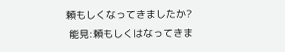頼もしくなってきましたか?
 能見:頼もしくはなってきま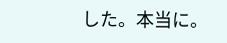した。本当に。